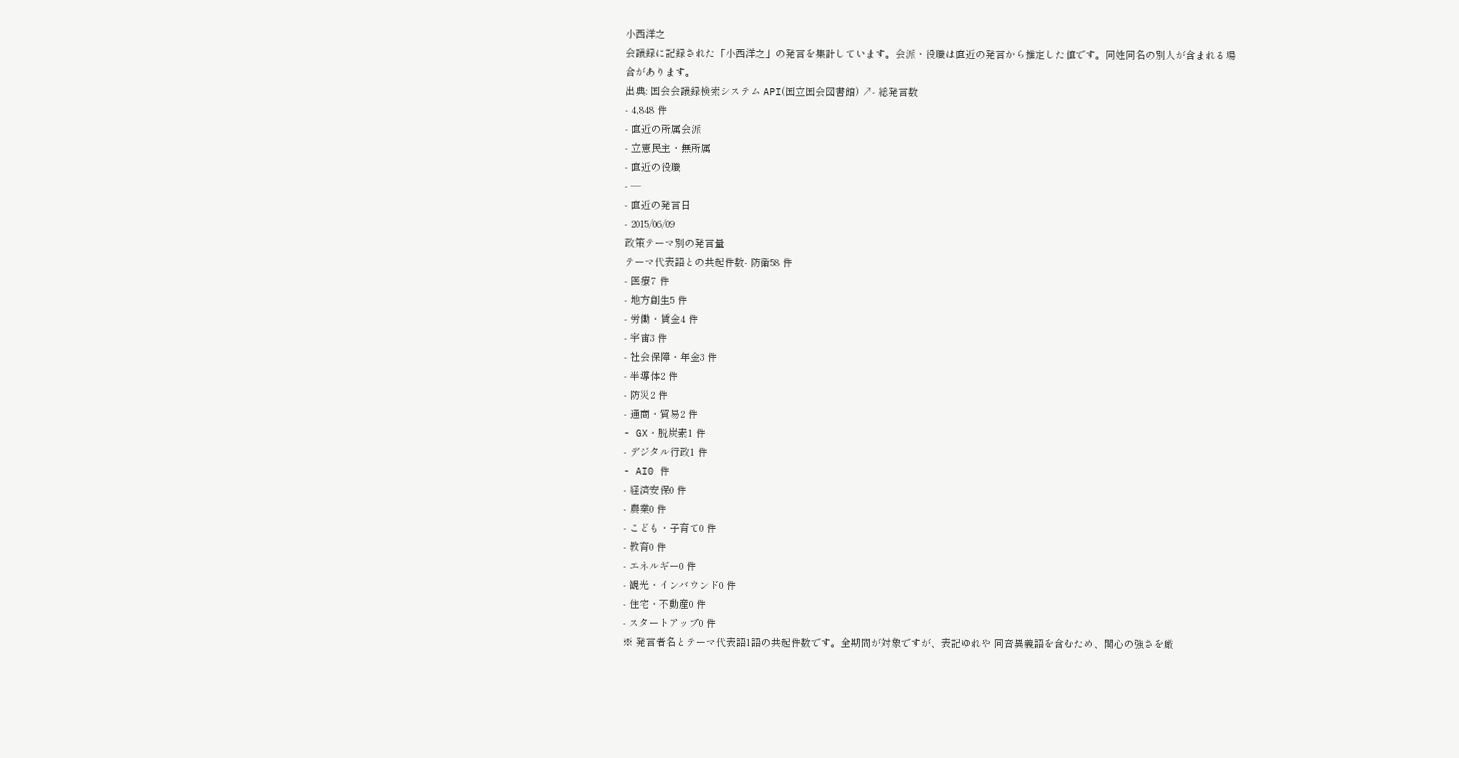小西洋之
会議録に記録された「小西洋之」の発言を集計しています。会派・役職は直近の発言から推定した値です。同姓同名の別人が含まれる場合があります。
出典: 国会会議録検索システム API(国立国会図書館) ↗- 総発言数
- 4,848 件
- 直近の所属会派
- 立憲民主・無所属
- 直近の役職
- —
- 直近の発言日
- 2015/06/09
政策テーマ別の発言量
テーマ代表語との共起件数- 防衛58 件
- 医療7 件
- 地方創生5 件
- 労働・賃金4 件
- 宇宙3 件
- 社会保障・年金3 件
- 半導体2 件
- 防災2 件
- 通商・貿易2 件
- GX・脱炭素1 件
- デジタル行政1 件
- AI0 件
- 経済安保0 件
- 農業0 件
- こども・子育て0 件
- 教育0 件
- エネルギー0 件
- 観光・インバウンド0 件
- 住宅・不動産0 件
- スタートアップ0 件
※ 発言者名とテーマ代表語1語の共起件数です。全期間が対象ですが、表記ゆれや 同音異義語を含むため、関心の強さを厳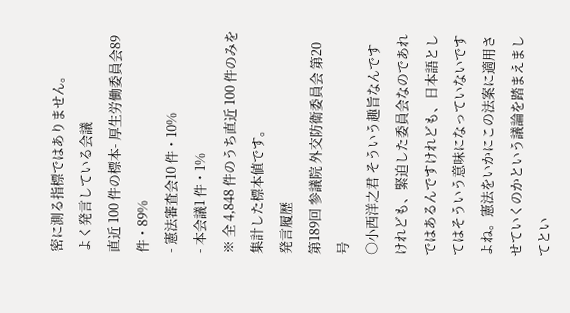密に測る指標ではありません。
よく発言している会議
直近 100 件の標本- 厚生労働委員会89 件・89%
- 憲法審査会10 件・10%
- 本会議1 件・1%
※ 全 4,848 件のうち直近 100 件のみを集計した標本値です。
発言履歴
第189回 参議院 外交防衛委員会 第20号
○小西洋之君 そういう趣旨なんですけれども、緊迫した委員会なのであれではあるんですけれども、日本語としてはそういう意味になっていないですよね。憲法をいかにこの法案に適用させていくのかという議論を踏まえましてとい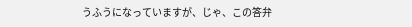うふうになっていますが、じゃ、この答弁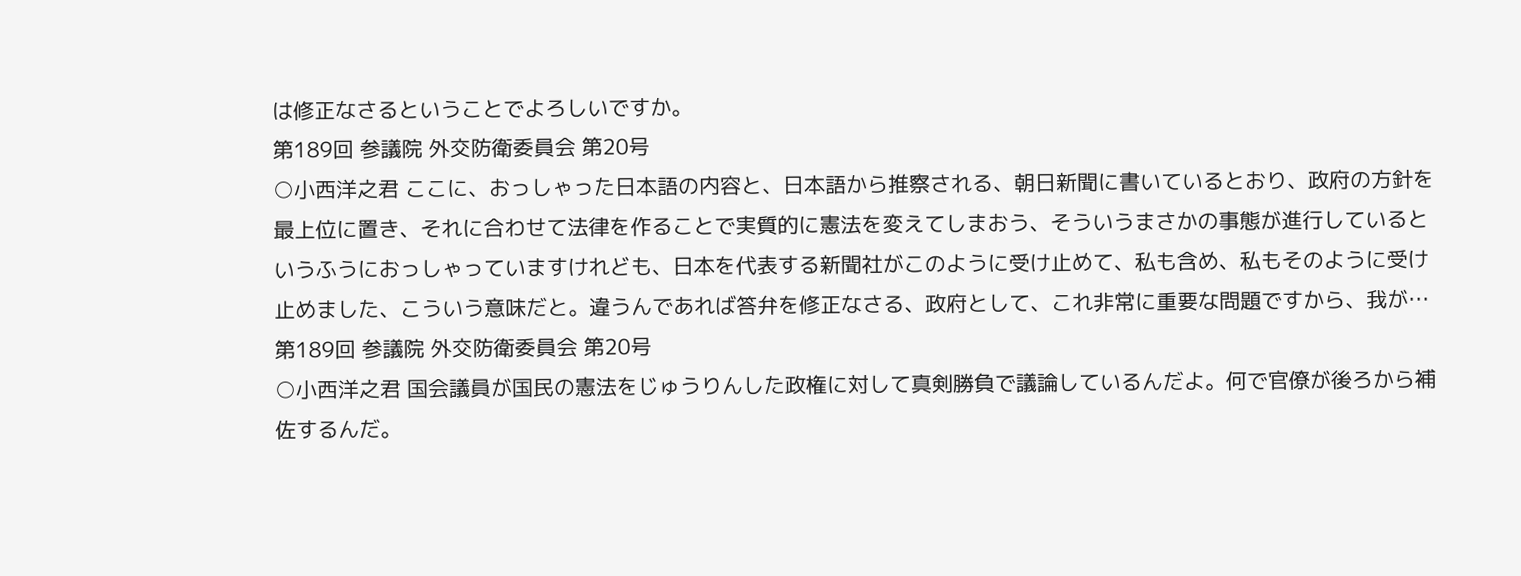は修正なさるということでよろしいですか。
第189回 参議院 外交防衛委員会 第20号
○小西洋之君 ここに、おっしゃった日本語の内容と、日本語から推察される、朝日新聞に書いているとおり、政府の方針を最上位に置き、それに合わせて法律を作ることで実質的に憲法を変えてしまおう、そういうまさかの事態が進行しているというふうにおっしゃっていますけれども、日本を代表する新聞社がこのように受け止めて、私も含め、私もそのように受け止めました、こういう意味だと。違うんであれば答弁を修正なさる、政府として、これ非常に重要な問題ですから、我が…
第189回 参議院 外交防衛委員会 第20号
○小西洋之君 国会議員が国民の憲法をじゅうりんした政権に対して真剣勝負で議論しているんだよ。何で官僚が後ろから補佐するんだ。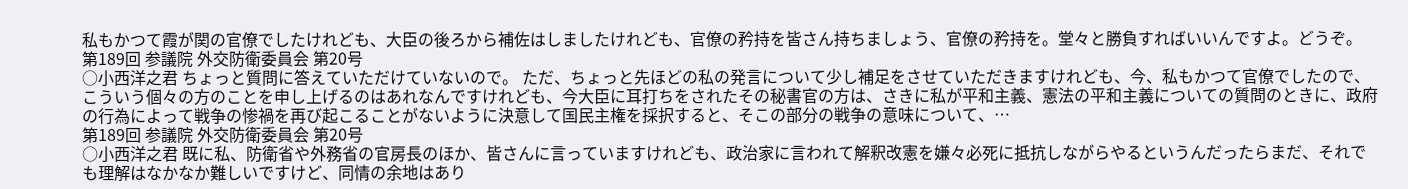私もかつて霞が関の官僚でしたけれども、大臣の後ろから補佐はしましたけれども、官僚の矜持を皆さん持ちましょう、官僚の矜持を。堂々と勝負すればいいんですよ。どうぞ。
第189回 参議院 外交防衛委員会 第20号
○小西洋之君 ちょっと質問に答えていただけていないので。 ただ、ちょっと先ほどの私の発言について少し補足をさせていただきますけれども、今、私もかつて官僚でしたので、こういう個々の方のことを申し上げるのはあれなんですけれども、今大臣に耳打ちをされたその秘書官の方は、さきに私が平和主義、憲法の平和主義についての質問のときに、政府の行為によって戦争の惨禍を再び起こることがないように決意して国民主権を採択すると、そこの部分の戦争の意味について、…
第189回 参議院 外交防衛委員会 第20号
○小西洋之君 既に私、防衛省や外務省の官房長のほか、皆さんに言っていますけれども、政治家に言われて解釈改憲を嫌々必死に抵抗しながらやるというんだったらまだ、それでも理解はなかなか難しいですけど、同情の余地はあり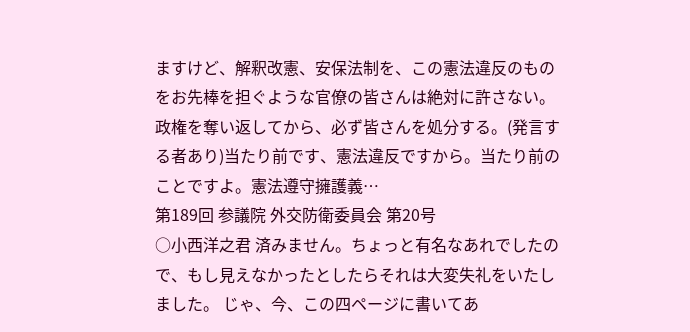ますけど、解釈改憲、安保法制を、この憲法違反のものをお先棒を担ぐような官僚の皆さんは絶対に許さない。政権を奪い返してから、必ず皆さんを処分する。(発言する者あり)当たり前です、憲法違反ですから。当たり前のことですよ。憲法遵守擁護義…
第189回 参議院 外交防衛委員会 第20号
○小西洋之君 済みません。ちょっと有名なあれでしたので、もし見えなかったとしたらそれは大変失礼をいたしました。 じゃ、今、この四ページに書いてあ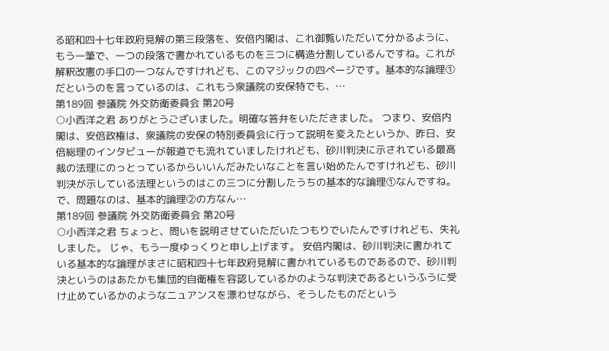る昭和四十七年政府見解の第三段落を、安倍内閣は、これ御覧いただいて分かるように、もう一筆で、一つの段落で書かれているものを三つに構造分割しているんですね。これが解釈改憲の手口の一つなんですけれども、このマジックの四ページです。基本的な論理①だというのを言っているのは、これもう衆議院の安保特でも、…
第189回 参議院 外交防衛委員会 第20号
○小西洋之君 ありがとうございました。明確な答弁をいただきました。 つまり、安倍内閣は、安倍政権は、衆議院の安保の特別委員会に行って説明を変えたというか、昨日、安倍総理のインタビューが報道でも流れていましたけれども、砂川判決に示されている最高裁の法理にのっとっているからいいんだみたいなことを言い始めたんですけれども、砂川判決が示している法理というのはこの三つに分割したうちの基本的な論理①なんですね。 で、問題なのは、基本的論理②の方なん…
第189回 参議院 外交防衛委員会 第20号
○小西洋之君 ちょっと、問いを説明させていただいたつもりでいたんですけれども、失礼しました。 じゃ、もう一度ゆっくりと申し上げます。 安倍内閣は、砂川判決に書かれている基本的な論理がまさに昭和四十七年政府見解に書かれているものであるので、砂川判決というのはあたかも集団的自衛権を容認しているかのような判決であるというふうに受け止めているかのようなニュアンスを漂わせながら、そうしたものだという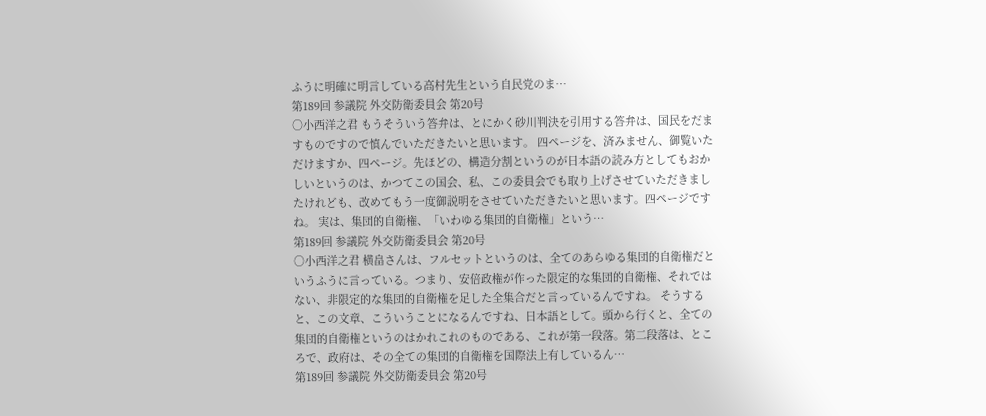ふうに明確に明言している高村先生という自民党のま…
第189回 参議院 外交防衛委員会 第20号
○小西洋之君 もうそういう答弁は、とにかく砂川判決を引用する答弁は、国民をだますものですので慎んでいただきたいと思います。 四ページを、済みません、御覧いただけますか、四ページ。先ほどの、構造分割というのが日本語の読み方としてもおかしいというのは、かつてこの国会、私、この委員会でも取り上げさせていただきましたけれども、改めてもう一度御説明をさせていただきたいと思います。四ページですね。 実は、集団的自衛権、「いわゆる集団的自衛権」という…
第189回 参議院 外交防衛委員会 第20号
○小西洋之君 横畠さんは、フルセットというのは、全てのあらゆる集団的自衛権だというふうに言っている。つまり、安倍政権が作った限定的な集団的自衛権、それではない、非限定的な集団的自衛権を足した全集合だと言っているんですね。 そうすると、この文章、こういうことになるんですね、日本語として。頭から行くと、全ての集団的自衛権というのはかれこれのものである、これが第一段落。第二段落は、ところで、政府は、その全ての集団的自衛権を国際法上有しているん…
第189回 参議院 外交防衛委員会 第20号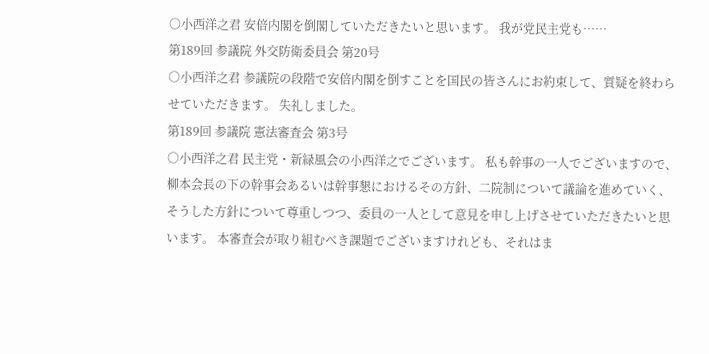○小西洋之君 安倍内閣を倒閣していただきたいと思います。 我が党民主党も……
第189回 参議院 外交防衛委員会 第20号
○小西洋之君 参議院の段階で安倍内閣を倒すことを国民の皆さんにお約束して、質疑を終わらせていただきます。 失礼しました。
第189回 参議院 憲法審査会 第3号
○小西洋之君 民主党・新緑風会の小西洋之でございます。 私も幹事の一人でございますので、柳本会長の下の幹事会あるいは幹事懇におけるその方針、二院制について議論を進めていく、そうした方針について尊重しつつ、委員の一人として意見を申し上げさせていただきたいと思います。 本審査会が取り組むべき課題でございますけれども、それはま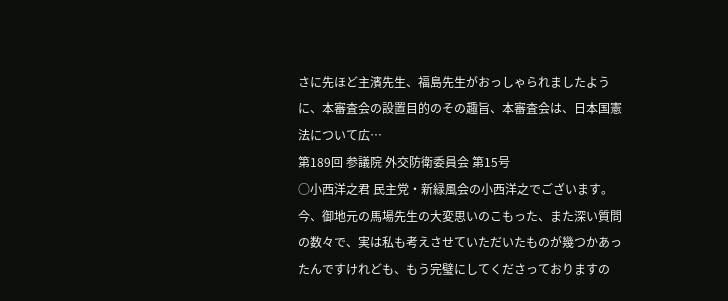さに先ほど主濱先生、福島先生がおっしゃられましたように、本審査会の設置目的のその趣旨、本審査会は、日本国憲法について広…
第189回 参議院 外交防衛委員会 第15号
○小西洋之君 民主党・新緑風会の小西洋之でございます。 今、御地元の馬場先生の大変思いのこもった、また深い質問の数々で、実は私も考えさせていただいたものが幾つかあったんですけれども、もう完璧にしてくださっておりますの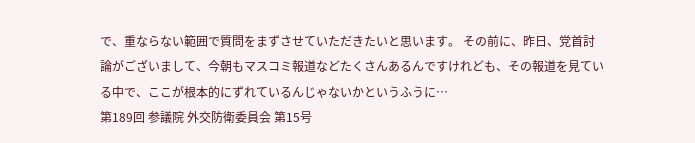で、重ならない範囲で質問をまずさせていただきたいと思います。 その前に、昨日、党首討論がございまして、今朝もマスコミ報道などたくさんあるんですけれども、その報道を見ている中で、ここが根本的にずれているんじゃないかというふうに…
第189回 参議院 外交防衛委員会 第15号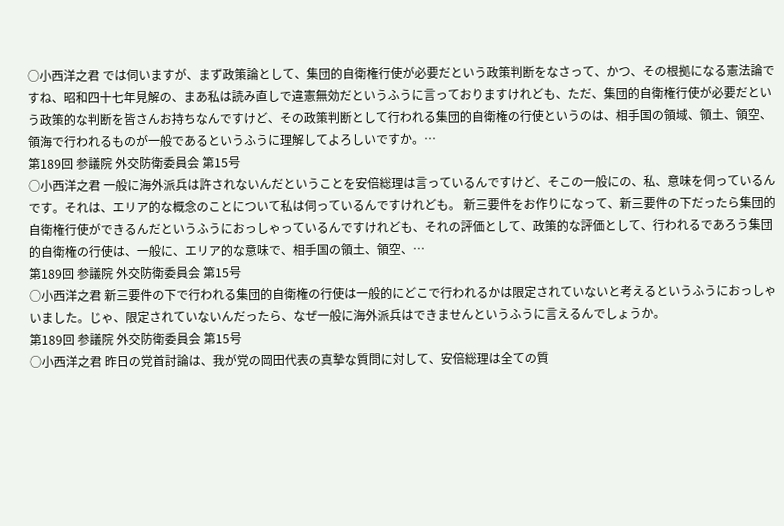○小西洋之君 では伺いますが、まず政策論として、集団的自衛権行使が必要だという政策判断をなさって、かつ、その根拠になる憲法論ですね、昭和四十七年見解の、まあ私は読み直しで違憲無効だというふうに言っておりますけれども、ただ、集団的自衛権行使が必要だという政策的な判断を皆さんお持ちなんですけど、その政策判断として行われる集団的自衛権の行使というのは、相手国の領域、領土、領空、領海で行われるものが一般であるというふうに理解してよろしいですか。…
第189回 参議院 外交防衛委員会 第15号
○小西洋之君 一般に海外派兵は許されないんだということを安倍総理は言っているんですけど、そこの一般にの、私、意味を伺っているんです。それは、エリア的な概念のことについて私は伺っているんですけれども。 新三要件をお作りになって、新三要件の下だったら集団的自衛権行使ができるんだというふうにおっしゃっているんですけれども、それの評価として、政策的な評価として、行われるであろう集団的自衛権の行使は、一般に、エリア的な意味で、相手国の領土、領空、…
第189回 参議院 外交防衛委員会 第15号
○小西洋之君 新三要件の下で行われる集団的自衛権の行使は一般的にどこで行われるかは限定されていないと考えるというふうにおっしゃいました。じゃ、限定されていないんだったら、なぜ一般に海外派兵はできませんというふうに言えるんでしょうか。
第189回 参議院 外交防衛委員会 第15号
○小西洋之君 昨日の党首討論は、我が党の岡田代表の真摯な質問に対して、安倍総理は全ての質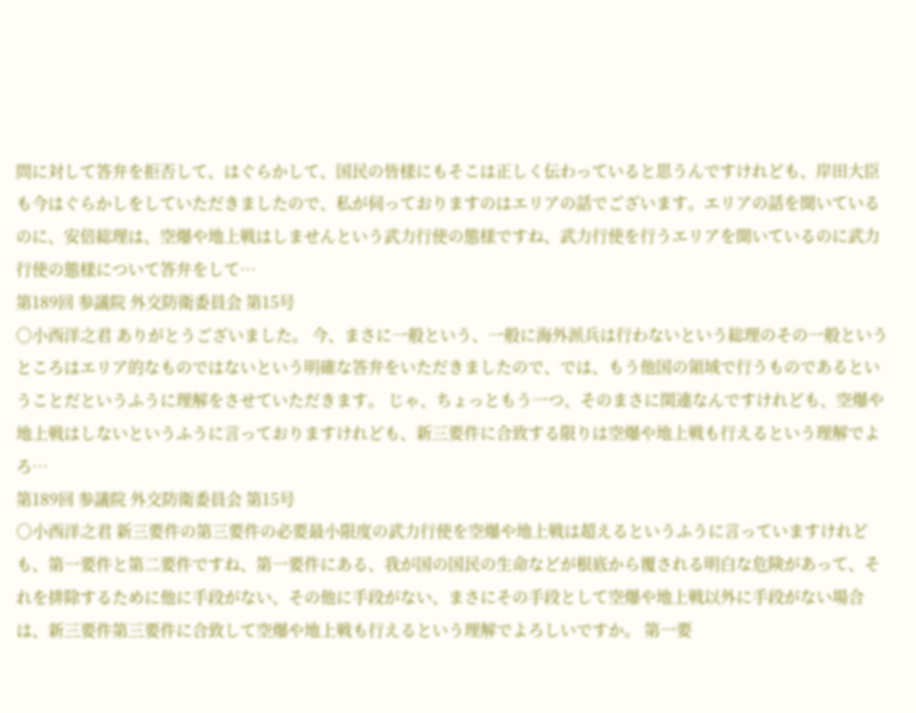問に対して答弁を拒否して、はぐらかして、国民の皆様にもそこは正しく伝わっていると思うんですけれども、岸田大臣も今はぐらかしをしていただきましたので、私が伺っておりますのはエリアの話でございます。エリアの話を聞いているのに、安倍総理は、空爆や地上戦はしませんという武力行使の態様ですね、武力行使を行うエリアを聞いているのに武力行使の態様について答弁をして…
第189回 参議院 外交防衛委員会 第15号
○小西洋之君 ありがとうございました。 今、まさに一般という、一般に海外派兵は行わないという総理のその一般というところはエリア的なものではないという明確な答弁をいただきましたので、では、もう他国の領域で行うものであるということだというふうに理解をさせていただきます。 じゃ、ちょっともう一つ、そのまさに関連なんですけれども、空爆や地上戦はしないというふうに言っておりますけれども、新三要件に合致する限りは空爆や地上戦も行えるという理解でよろ…
第189回 参議院 外交防衛委員会 第15号
○小西洋之君 新三要件の第三要件の必要最小限度の武力行使を空爆や地上戦は超えるというふうに言っていますけれども、第一要件と第二要件ですね、第一要件にある、我が国の国民の生命などが根底から覆される明白な危険があって、それを排除するために他に手段がない、その他に手段がない、まさにその手段として空爆や地上戦以外に手段がない場合は、新三要件第三要件に合致して空爆や地上戦も行えるという理解でよろしいですか。 第一要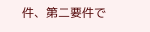件、第二要件で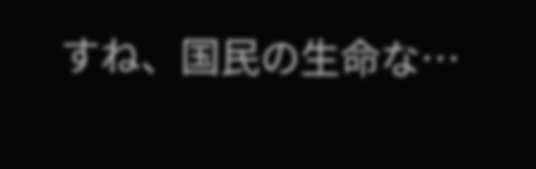すね、国民の生命な…